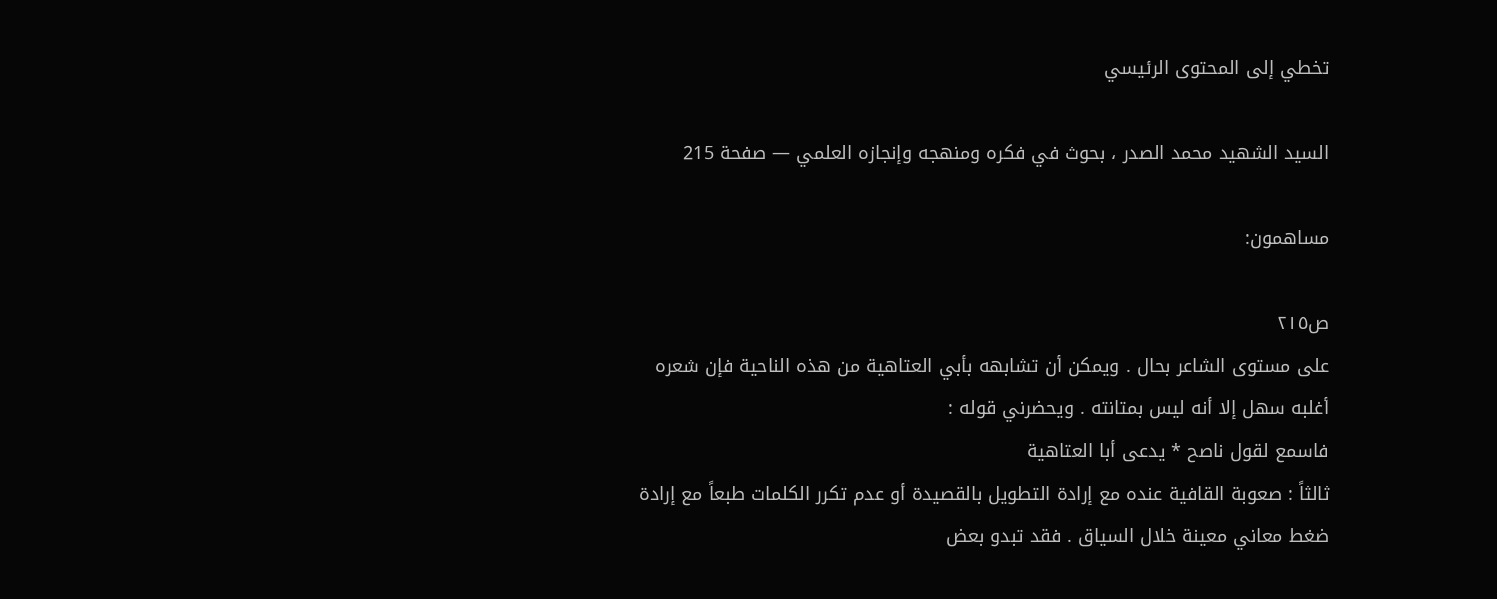تخطي إلى المحتوى الرئيسي

السيد الشهيد محمد الصدر ، بحوث في فكره ومنهجه وإنجازه العلمي — صفحة 215

مساهمون:

ص٢١٥
على مستوى الشاعر بحال . ويمكن أن تشابهه بأبي العتاهية من هذه الناحية فإن شعره أغلبه سهل إلا أنه ليس بمتانته . ويحضرني قوله :
فاسمع لقول ناصح * يدعى أبا العتاهية
ثالثاً : صعوبة القافية عنده مع إرادة التطويل بالقصيدة أو عدم تكرر الكلمات طبعاً مع إرادة ضغط معاني معينة خلال السياق . فقد تبدو بعض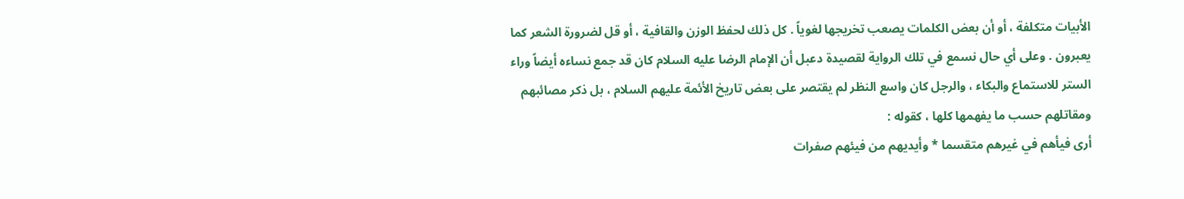الأبيات متكلفة ، أو أن بعض الكلمات يصعب تخريجها لغوياً . كل ذلك لحفظ الوزن والقافية ، أو قل لضرورة الشعر كما يعبرون . وعلى أي حال نسمع في تلك الرواية لقصيدة دعبل أن الإمام الرضا عليه السلام كان قد جمع نساءه أيضاً وراء الستر للاستماع والبكاء ، والرجل كان واسع النظر لم يقتصر على بعض تاريخ الأئمة عليهم السلام ، بل ذكر مصائبهم ومقاتلهم حسب ما يفهمها كلها ، كقوله :
أرى فيأهم في غيرهم متقسما * وأيديهم من فيئهم صفرات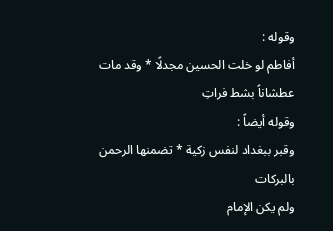وقوله :
أفاطم لو خلت الحسين مجدلًا * وقد مات عطشاناً بشط فراتِ
وقوله أيضاً :
وقبر ببغداد لنفس زكية * تضمنها الرحمن بالبركات
ولم يكن الإمام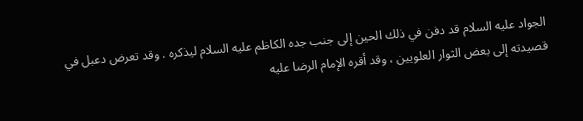الجواد عليه السلام قد دفن في ذلك الحين إلى جنب جده الكاظم عليه السلام ليذكره . وقد تعرض دعبل في قصيدته إلى بعض الثوار العلويين ، وقد أقره الإمام الرضا عليه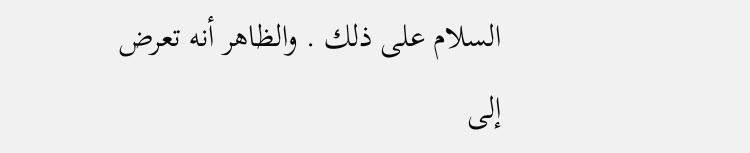السلام على ذلك . والظاهر أنه تعرض إلى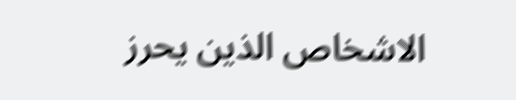الاشخاص الذين يحرز